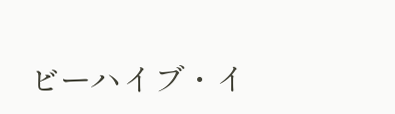ビーハイブ・イ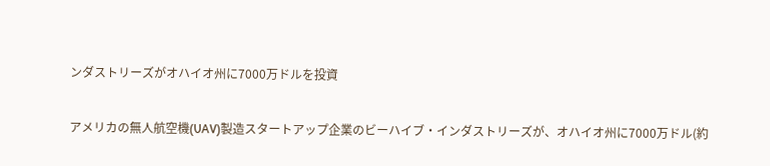ンダストリーズがオハイオ州に7000万ドルを投資

アメリカの無人航空機(UAV)製造スタートアップ企業のビーハイブ・インダストリーズが、オハイオ州に7000万ドル(約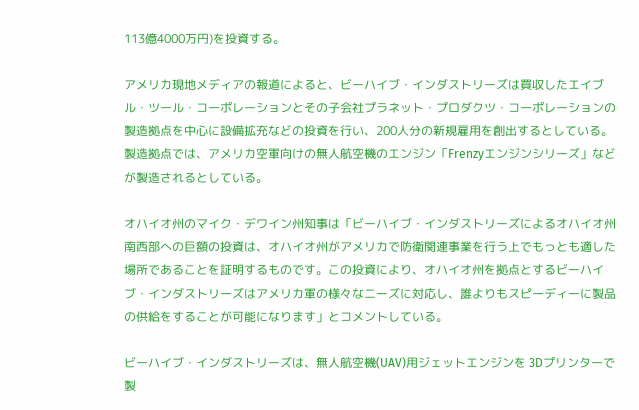113億4000万円)を投資する。

アメリカ現地メディアの報道によると、ビーハイブ・インダストリーズは買収したエイブル・ツール・コーポレーションとその子会社プラネット・プロダクツ・コーポレーションの製造拠点を中心に設備拡充などの投資を行い、200人分の新規雇用を創出するとしている。製造拠点では、アメリカ空軍向けの無人航空機のエンジン「Frenzyエンジンシリーズ」などが製造されるとしている。

オハイオ州のマイク・デワイン州知事は「ビーハイブ・インダストリーズによるオハイオ州南西部への巨額の投資は、オハイオ州がアメリカで防衛関連事業を行う上でもっとも適した場所であることを証明するものです。この投資により、オハイオ州を拠点とするビーハイブ・インダストリーズはアメリカ軍の様々なニーズに対応し、誰よりもスピーディーに製品の供給をすることが可能になります」とコメントしている。

ビーハイブ・インダストリーズは、無人航空機(UAV)用ジェットエンジンを 3Dプリンターで製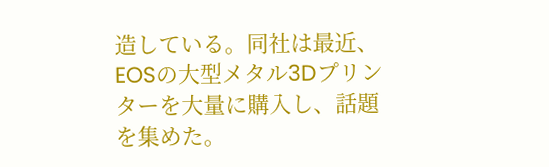造している。同社は最近、EOSの大型メタル3Dプリンターを大量に購入し、話題を集めた。